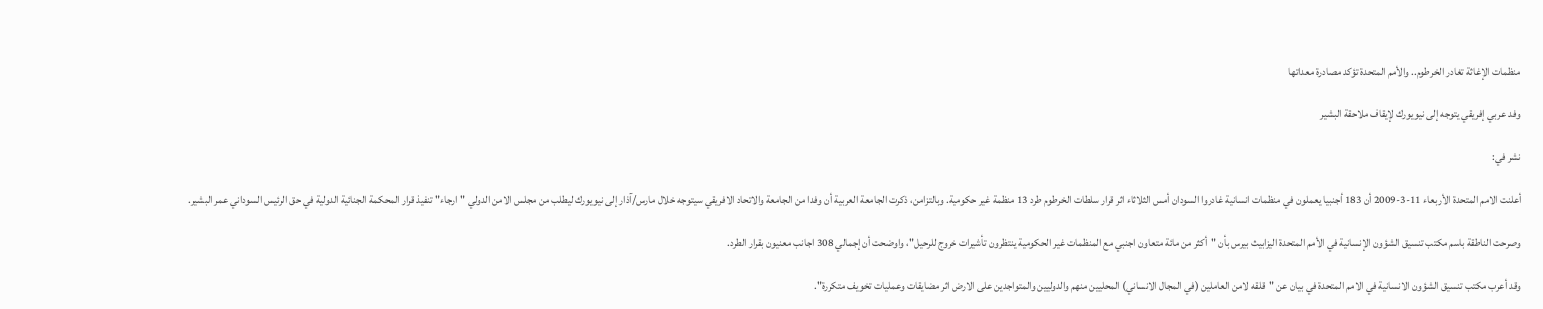منظمات الإغاثة تغادر الخرطوم.. والأمم المتحدة تؤكد مصادرة معداتها

وفد عربي إفريقي يتوجه إلى نيويورك لإيقاف ملاحقة البشير

نشر في:

أعلنت الامم المتحدة الأربعاء 11-3-2009 أن 183 أجنبيا يعملون في منظمات انسانية غادروا السودان أمس الثلاثاء اثر قرار سلطات الخرطوم طرد 13 منظمة غير حكومية. وبالتزامن، ذكرت الجامعة العربية أن وفدا من الجامعة والاتحاد الافريقي سيتوجه خلال مارس/آذار إلى نيويورك ليطلب من مجلس الامن الدولي "ارجاء" تنفيذ قرار المحكمة الجنائية الدولية في حق الرئيس السوداني عمر البشير.

وصرحت الناطقة باسم مكتب تنسيق الشؤون الإنسانية في الأمم المتحدة اليزابيث بيرس بأن "أكثر من مائة متعاون اجنبي مع المنظمات غير الحكومية ينتظرون تأشيرات خروج للرحيل"، واوضحت أن إجمالي 308 اجانب معنيون بقرار الطرد.

وقد أعرب مكتب تنسيق الشؤون الانسانية في الامم المتحدة في بيان عن "قلقه لامن العاملين (في المجال الانساني) المحليين منهم والدوليين والمتواجدين على الارض اثر مضايقات وعمليات تخويف متكررة".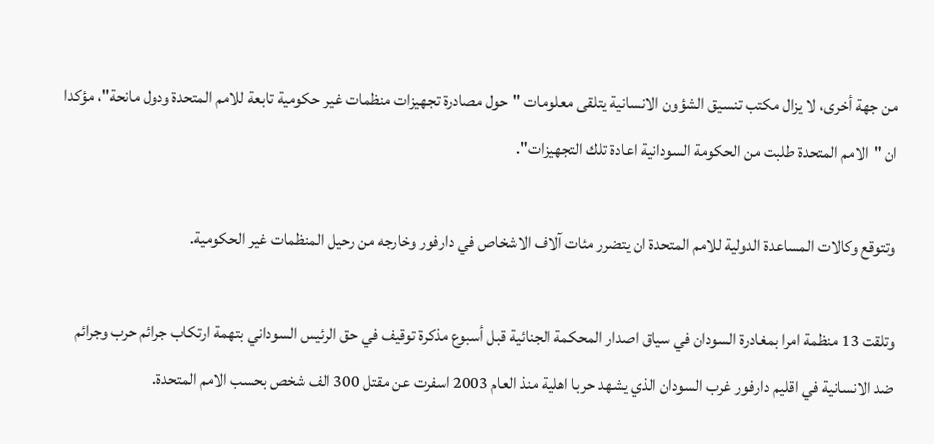من جهة أخرى، لا يزال مكتب تنسيق الشؤون الانسانية يتلقى معلومات "حول مصادرة تجهيزات منظمات غير حكومية تابعة للامم المتحدة ودول مانحة"، مؤكدا ان "الامم المتحدة طلبت من الحكومة السودانية اعادة تلك التجهيزات".

وتتوقع وكالات المساعدة الدولية للامم المتحدة ان يتضرر مئات آلاف الاشخاص في دارفور وخارجه من رحيل المنظمات غير الحكومية.

وتلقت 13 منظمة امرا بمغادرة السودان في سياق اصدار المحكمة الجنائية قبل أسبوع مذكرة توقيف في حق الرئيس السوداني بتهمة ارتكاب جرائم حرب وجرائم ضد الانسانية في اقليم دارفور غرب السودان الذي يشهد حربا اهلية منذ العام 2003 اسفرت عن مقتل 300 الف شخص بحسب الامم المتحدة.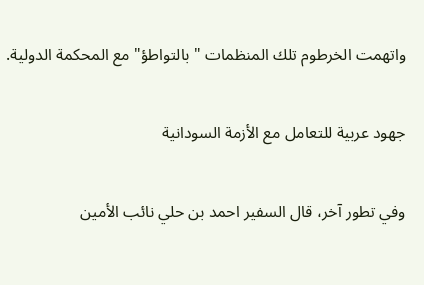واتهمت الخرطوم تلك المنظمات "بالتواطؤ" مع المحكمة الدولية.

جهود عربية للتعامل مع الأزمة السودانية

وفي تطور آخر، قال السفير احمد بن حلي نائب الأمين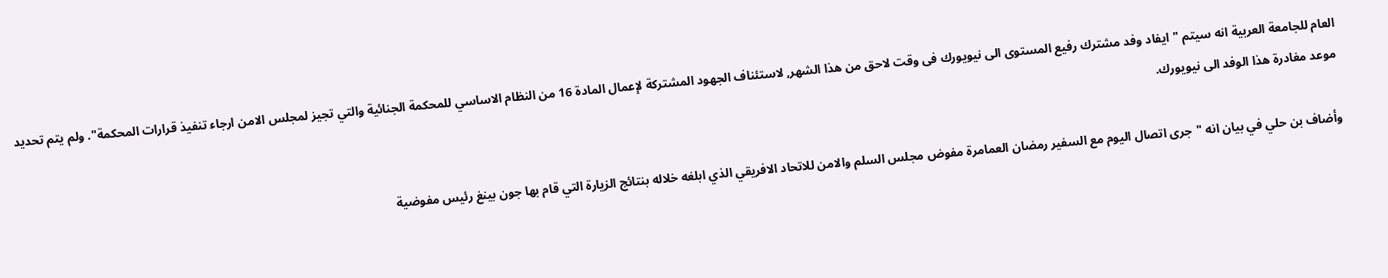العام للجامعة العربية انه سيتم "ايفاد وفد مشترك رفيع المستوى الى نيويورك فى وقت لاحق من هذا الشهر, لاستئناف الجهود المشتركة لإعمال المادة 16 من النظام الاساسي للمحكمة الجنائية والتي تجيز لمجلس الامن ارجاء تنفيذ قرارات المحكمة". ولم يتم تحديد موعد مغادرة هذا الوفد الى نيويورك.

وأضاف بن حلي في بيان انه "جرى اتصال اليوم مع السفير رمضان العمامرة مفوض مجلس السلم والامن للاتحاد الافريقي الذي ابلغه خلاله بنتائج الزيارة التي قام بها جون بينغ رئيس مفوضية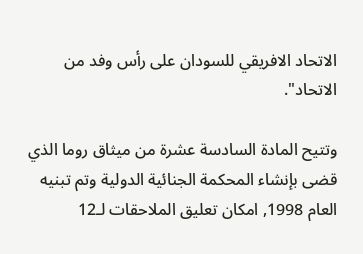الاتحاد الافريقي للسودان على رأس وفد من الاتحاد".

وتتيح المادة السادسة عشرة من ميثاق روما الذي قضى بإنشاء المحكمة الجنائية الدولية وتم تبنيه العام 1998, امكان تعليق الملاحقات لـ12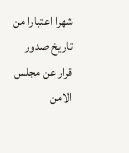شهرا اعتبارا من تاريخ صدور قرار عن مجلس الامن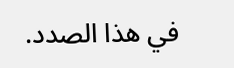في هذا الصدد.